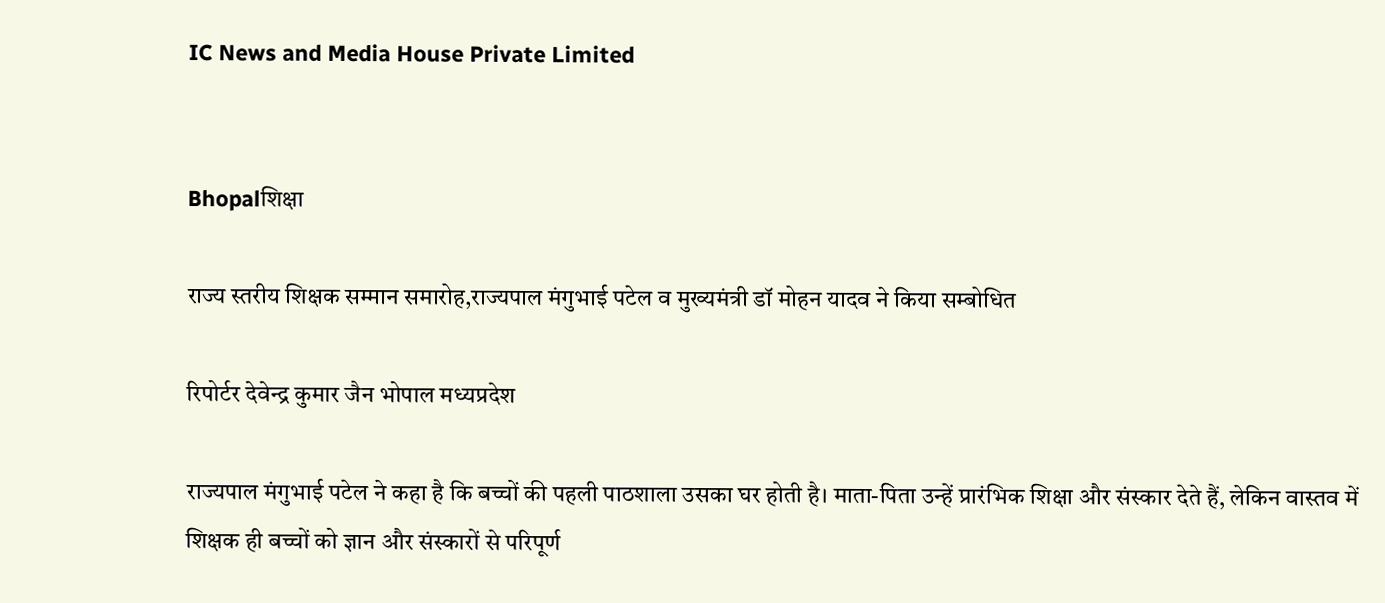IC News and Media House Private Limited


Bhopalशिक्षा

राज्य स्तरीय शिक्षक सम्मान समारोह,राज्यपाल मंगुभाई पटेल व मुख्यमंत्री डॉ मोहन यादव ने किया सम्बोधित

रिपोर्टर देवेन्द्र कुमार जैन भोपाल मध्यप्रदेश

राज्यपाल मंगुभाई पटेल ने कहा है कि बच्चों की पहली पाठशाला उसका घर होती है। माता-पिता उन्हें प्रारंभिक शिक्षा और संस्कार देते हैं, लेकिन वास्तव में शिक्षक ही बच्चों को ज्ञान और संस्कारों से परिपूर्ण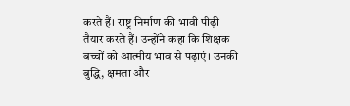करते हैं। राष्ट्र निर्माण की भावी पीढ़ी तैयार करते हैं। उन्होंने कहा कि शिक्षक बच्चों को आत्मीय भाव से पढ़ाएं। उनकी बुद्धि, क्षमता और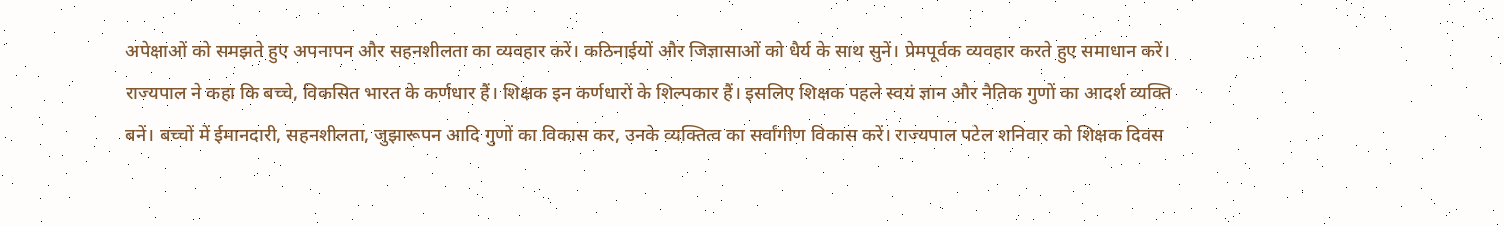अपेक्षाओं को समझते हुए अपनापन और सहनशीलता का व्यवहार करें। कठिनाईयों और जिज्ञासाओं को धैर्य के साथ सुनें। प्रेमपूर्वक व्यवहार करते हुए समाधान करें। राज्यपाल ने कहा कि बच्चे, विकसित भारत के कर्णधार हैं। शिक्षक इन कर्णधारों के शिल्पकार हैं। इसलिए शिक्षक पहले स्वयं ज्ञान और नैतिक गुणों का आदर्श व्यक्ति बनें। बच्चों में ईमानदारी, सहनशीलता, जुझारूपन आदि गुणों का विकास कर, उनके व्यक्तित्व का सर्वांगीण विकास करें। राज्यपाल पटेल शनिवार को शिक्षक दिवस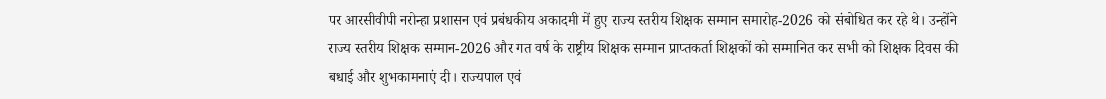पर आरसीवीपी नरोन्हा प्रशासन एवं प्रबंधकीय अकादमी में हुए राज्य स्तरीय शिक्षक सम्मान समारोह-2026 को संबोधित कर रहे थे। उन्होंने राज्य स्तरीय शिक्षक सम्मान-2026 और गत वर्ष के राष्ट्रीय शिक्षक सम्मान प्राप्तकर्ता शिक्षकों को सम्मानित कर सभी को शिक्षक दिवस की बधाई और शुभकामनाएं दी। राज्यपाल एवं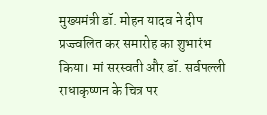मुख्यमंत्री डॉ. मोहन यादव ने दीप प्रज्ज्वलित कर समारोह का शुभारंभ किया। मां सरस्वती और डॉ. सर्वपल्ली राधाकृष्णन के चित्र पर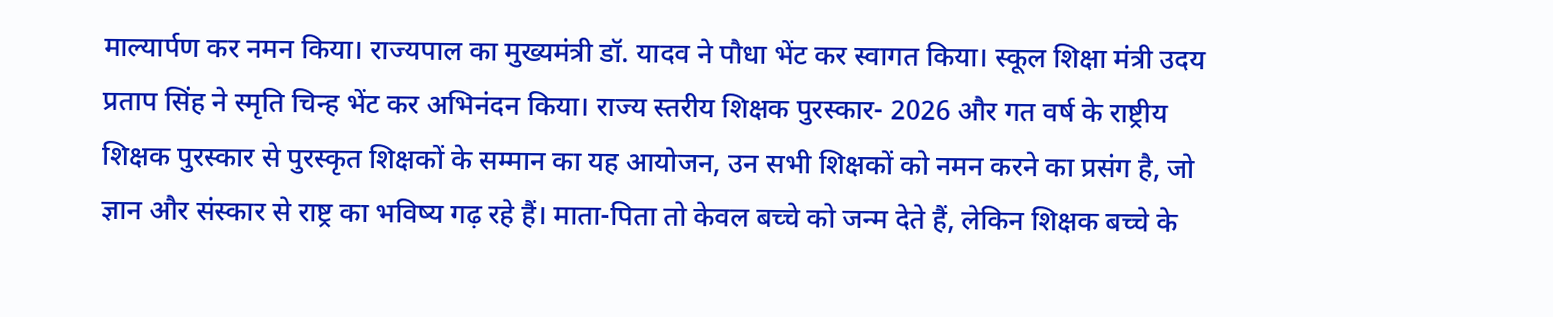माल्यार्पण कर नमन किया। राज्यपाल का मुख्यमंत्री डॉ. यादव ने पौधा भेंट कर स्वागत किया। स्कूल शिक्षा मंत्री उदय प्रताप सिंह ने स्मृति चिन्ह भेंट कर अभिनंदन किया। राज्य स्तरीय शिक्षक पुरस्कार- 2026 और गत वर्ष के राष्ट्रीय शिक्षक पुरस्कार से पुरस्कृत शिक्षकों के सम्मान का यह आयोजन, उन सभी शिक्षकों को नमन करने का प्रसंग है, जो ज्ञान और संस्कार से राष्ट्र का भविष्य गढ़ रहे हैं। माता-पिता तो केवल बच्चे को जन्म देते हैं, लेकिन शिक्षक बच्चे के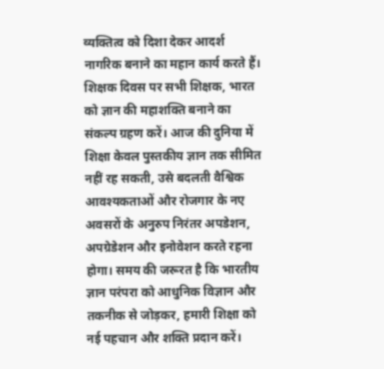व्यक्तित्व को दिशा देकर आदर्श नागरिक बनाने का महान कार्य करते हैं। शिक्षक दिवस पर सभी शिक्षक, भारत को ज्ञान की महाशक्ति बनाने का संकल्प ग्रहण करें। आज की दुनिया में शिक्षा केवल पुस्तकीय ज्ञान तक सीमित नहीं रह सकती, उसे बदलती वैश्विक आवश्यकताओं और रोजगार के नए अवसरों के अनुरुप निरंतर अपडेशन, अपग्रेडेशन और इनोवेशन करते रहना होगा। समय की जरूरत है कि भारतीय ज्ञान परंपरा को आधुनिक विज्ञान और तकनीक से जोड़कर, हमारी शिक्षा को नई पहचान और शक्ति प्रदान करें।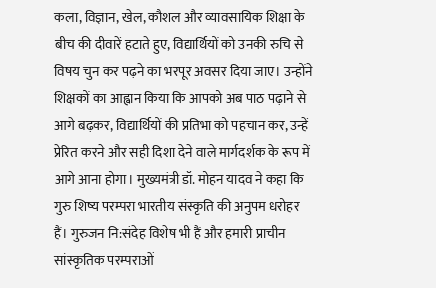कला, विज्ञान, खेल, कौशल और व्यावसायिक शिक्षा के बीच की दीवारें हटाते हुए, विद्यार्थियों को उनकी रुचि से विषय चुन कर पढ़ने का भरपूर अवसर दिया जाए। उन्होंने शिक्षकों का आह्वान किया कि आपको अब पाठ पढ़ाने से आगे बढ़कर, विद्यार्थियों की प्रतिभा को पहचान कर, उन्हें प्रेरित करने और सही दिशा देने वाले मार्गदर्शक के रूप में आगे आना होगा। मुख्यमंत्री डॉ. मोहन यादव ने कहा कि गुरु शिष्य परम्परा भारतीय संस्कृति की अनुपम धरोहर हैं। गुरुजन नि:संदेह विशेष भी हैं और हमारी प्राचीन सांस्कृतिक परम्पराओं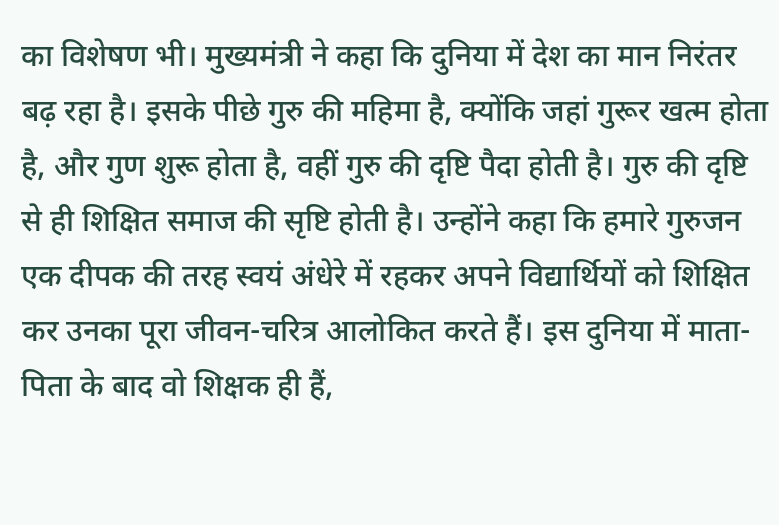का विशेषण भी। मुख्यमंत्री ने कहा कि दुनिया में देश का मान निरंतर बढ़ रहा है। इसके पीछे गुरु की महिमा है, क्योंकि जहां गुरूर खत्म होता है, और गुण शुरू होता है, वहीं गुरु की दृष्टि पैदा होती है। गुरु की दृष्टि से ही शिक्षित समाज की सृष्टि होती है। उन्होंने कहा कि हमारे गुरुजन एक दीपक की तरह स्वयं अंधेरे में रहकर अपने विद्यार्थियों को शिक्षित कर उनका पूरा जीवन-चरित्र आलोकित करते हैं। इस दुनिया में माता-पिता के बाद वो शिक्षक ही हैं,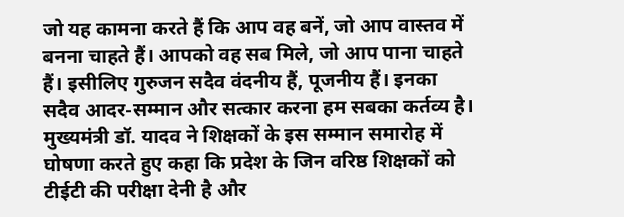जो यह कामना करते हैं कि आप वह बनें, जो आप वास्तव में बनना चाहते हैं। आपको वह सब मिले, जो आप पाना चाहते हैं। इसीलिए गुरुजन सदैव वंदनीय हैं, पूजनीय हैं। इनका सदैव आदर-सम्मान और सत्कार करना हम सबका कर्तव्य है। मुख्यमंत्री डॉ. यादव ने शिक्षकों के इस सम्मान समारोह में घोषणा करते हुए कहा कि प्रदेश के जिन वरिष्ठ शिक्षकों को टीईटी की परीक्षा देनी है और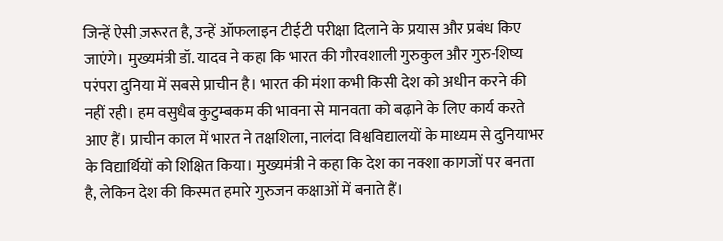जिन्हें ऐसी ज़रूरत है, उन्हें ऑफलाइन टीईटी परीक्षा दिलाने के प्रयास और प्रबंध किए जाएंगे। मुख्यमंत्री डॉ. यादव ने कहा कि भारत की गौरवशाली गुरुकुल और गुरु-शिष्य परंपरा दुनिया में सबसे प्राचीन है। भारत की मंशा कभी किसी देश को अधीन करने की नहीं रही। हम वसुधैब कुटुम्बकम की भावना से मानवता को बढ़ाने के लिए कार्य करते आए हैं। प्राचीन काल में भारत ने तक्षशिला, नालंदा विश्वविद्यालयों के माध्यम से दुनियाभर के विद्यार्थियों को शिक्षित किया। मुख्यमंत्री ने कहा कि देश का नक्शा कागजों पर बनता है, लेकिन देश की किस्मत हमारे गुरुजन कक्षाओं में बनाते हैं।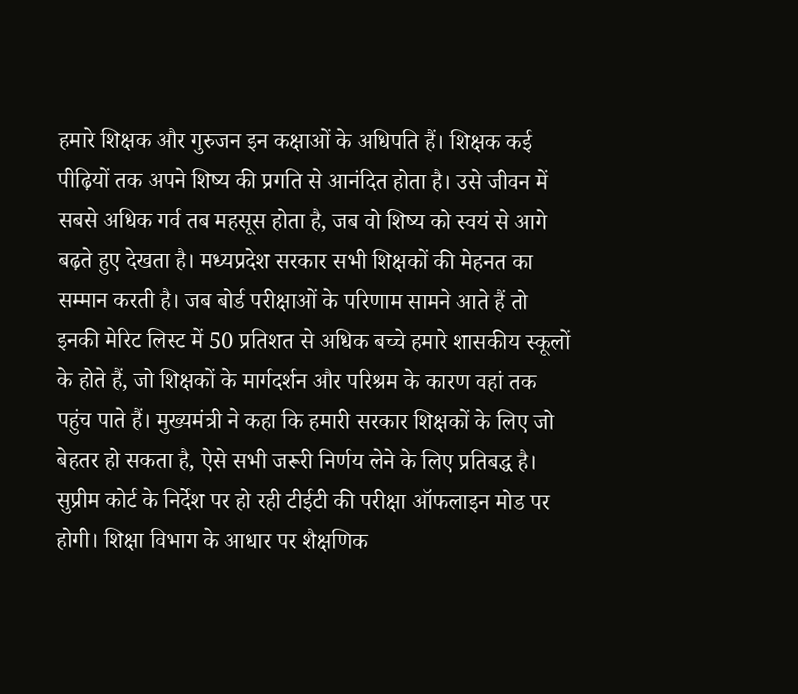हमारे शिक्षक और गुरुजन इन कक्षाओं के अधिपति हैं। शिक्षक कई पीढ़ियों तक अपने शिष्य की प्रगति से आनंदित होता है। उसे जीवन में सबसे अधिक गर्व तब महसूस होता है, जब वो शिष्य को स्वयं से आगे बढ़ते हुए देखता है। मध्यप्रदेश सरकार सभी शिक्षकों की मेहनत का सम्मान करती है। जब बोर्ड परीक्षाओं के परिणाम सामने आते हैं तो इनकी मेरिट लिस्ट में 50 प्रतिशत से अधिक बच्चे हमारे शासकीय स्कूलों के होते हैं, जो शिक्षकों के मार्गदर्शन और परिश्रम के कारण वहां तक पहुंच पाते हैं। मुख्यमंत्री ने कहा कि हमारी सरकार शिक्षकों के लिए जो बेहतर हो सकता है, ऐसे सभी जरूरी निर्णय लेने के लिए प्रतिबद्ध है। सुप्रीम कोर्ट के निर्देश पर हो रही टीईटी की परीक्षा ऑफलाइन मोड पर होगी। शिक्षा विभाग के आधार पर शैक्षणिक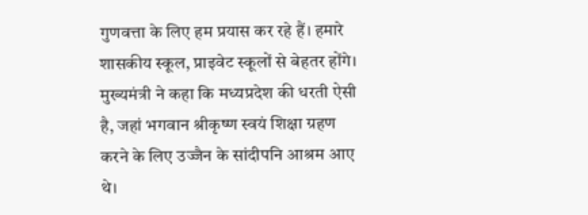गुणवत्ता के लिए हम प्रयास कर रहे हैं। हमारे शासकीय स्कूल, प्राइवेट स्कूलों से बेहतर होंगे। मुख्यमंत्री ने कहा कि मध्यप्रदेश की धरती ऐसी है, जहां भगवान श्रीकृष्ण स्वयं शिक्षा ग्रहण करने के लिए उज्जैन के सांदीपनि आश्रम आए थे।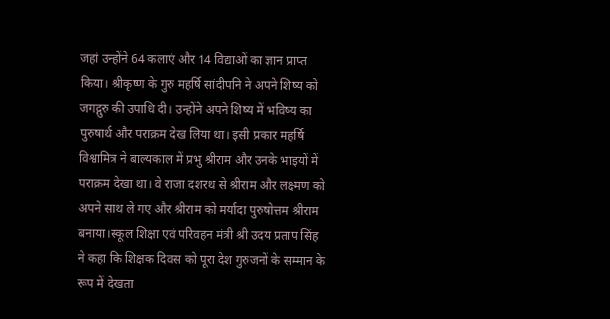जहां उन्होंने 64 कलाएं और 14 विद्याओं का ज्ञान प्राप्त किया। श्रीकृष्ण के गुरु महर्षि सांदीपनि ने अपने शिष्य को जगद्गुरु की उपाधि दी। उन्होंने अपने शिष्य में भविष्य का पुरुषार्थ और पराक्रम देख लिया था। इसी प्रकार महर्षि विश्वामित्र ने बाल्यकाल में प्रभु श्रीराम और उनके भाइयों में पराक्रम देखा था। वे राजा दशरथ से श्रीराम और लक्ष्मण को अपने साथ ले गए और श्रीराम को मर्यादा पुरुषोत्तम श्रीराम बनाया।स्कूल शिक्षा एवं परिवहन मंत्री श्री उदय प्रताप सिंह ने कहा कि शिक्षक दिवस को पूरा देश गुरुजनों के सम्मान के रूप में देखता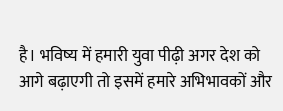है। भविष्य में हमारी युवा पीढ़ी अगर देश को आगे बढ़ाएगी तो इसमें हमारे अभिभावकों और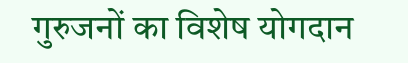गुरुजनों का विशेष योगदान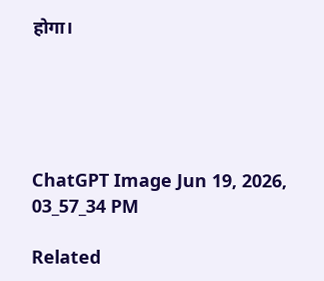होगा।





ChatGPT Image Jun 19, 2026, 03_57_34 PM

Related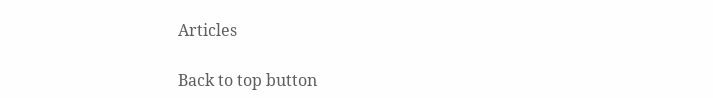Articles

Back to top button